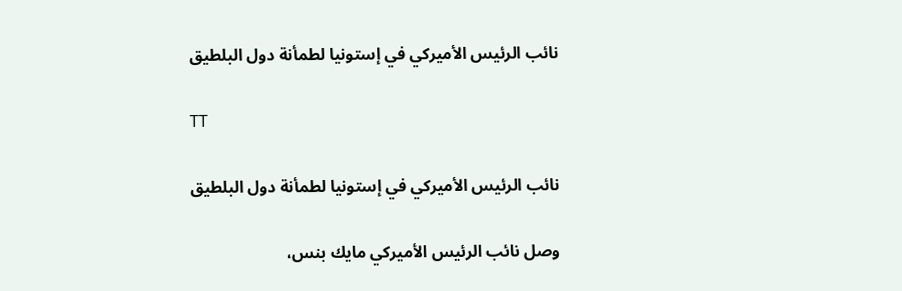نائب الرئيس الأميركي في إستونيا لطمأنة دول البلطيق

TT

نائب الرئيس الأميركي في إستونيا لطمأنة دول البلطيق

وصل نائب الرئيس الأميركي مايك بنس،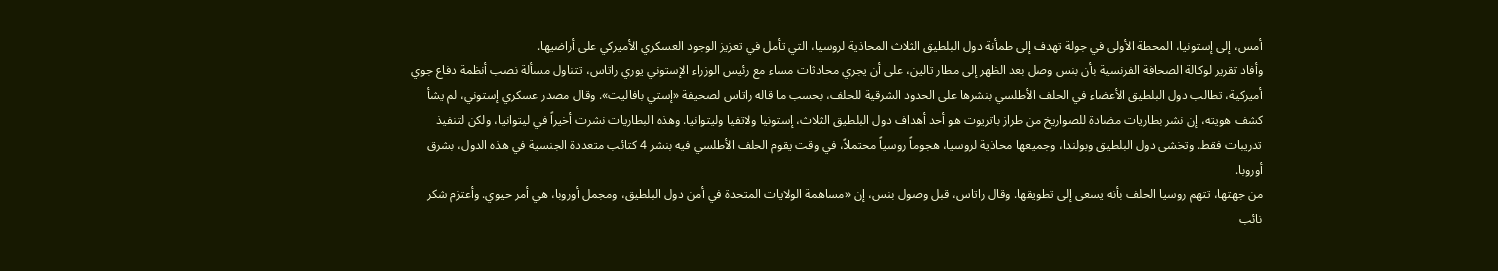أمس، إلى إستونيا، المحطة الأولى في جولة تهدف إلى طمأنة دول البلطيق الثلاث المحاذية لروسيا، التي تأمل في تعزيز الوجود العسكري الأميركي على أراضيها.
وأفاد تقرير لوكالة الصحافة الفرنسية بأن بنس وصل بعد الظهر إلى مطار تالين، على أن يجري محادثات مساء مع رئيس الوزراء الإستوني يوري راتاس، تتناول مسألة نصب أنظمة دفاع جوي أميركية، تطالب دول البلطيق الأعضاء في الحلف الأطلسي بنشرها على الحدود الشرقية للحلف، بحسب ما قاله راتاس لصحيفة «إستي بافاليت». وقال مصدر عسكري إستوني، لم يشأ كشف هويته، إن نشر بطاريات مضادة للصواريخ من طراز باتريوت هو أحد أهداف دول البلطيق الثلاث، إستونيا ولاتفيا وليتوانيا. وهذه البطاريات نشرت أخيراً في ليتوانيا، ولكن لتنفيذ تدريبات فقط. وتخشى دول البلطيق وبولندا، وجميعها محاذية لروسيا، هجوماً روسياً محتملاً، في وقت يقوم الحلف الأطلسي فيه بنشر 4 كتائب متعددة الجنسية في هذه الدول، بشرق أوروبا.
من جهتها، تتهم روسيا الحلف بأنه يسعى إلى تطويقها. وقال راتاس، قبل وصول بنس، إن «مساهمة الولايات المتحدة في أمن دول البلطيق، ومجمل أوروبا، هي أمر حيوي. وأعتزم شكر نائب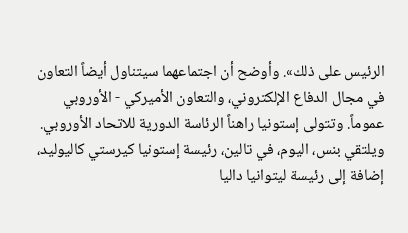الرئيس على ذلك». وأوضح أن اجتماعهما سيتناول أيضاً التعاون في مجال الدفاع الإلكتروني، والتعاون الأميركي - الأوروبي عموماً. وتتولى إستونيا راهناً الرئاسة الدورية للاتحاد الأوروبي.
ويلتقي بنس، اليوم، في تالين، رئيسة إستونيا كيرستي كاليوليد، إضافة إلى رئيسة ليتوانيا داليا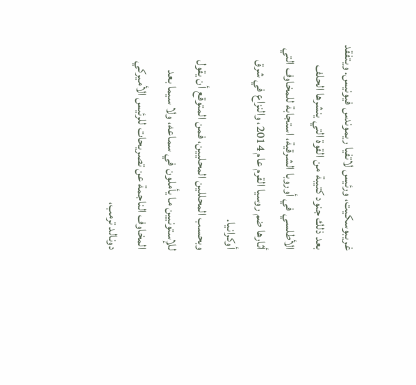غريبوسكيت، ورئيس لاتفيا ريموندس فيونيس. ويتفقد بعد ذلك جنود كتيبة من القوة التي ينشرها الحلف الأطلسي في أوروبا الشرقية، استجابة للمخاوف التي أثارها ضم روسيا القرم عام 2014، والنزاع في شرق أوكرانيا.
وبحسب المحللين المحليين، فمن المتوقع أن يقول للإستونيين ما يأملون في سماعه، ولا سيما بعد المخاوف الناجمة عن تصريحات للرئيس الأميركي دونالد ترمب،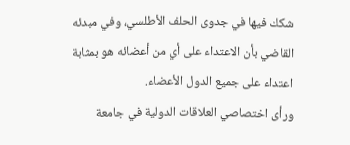شكك فيها في جدوى الحلف الأطلسي، وفي مبدئه القاضي بأن الاعتداء على أي من أعضائه هو بمثابة اعتداء على جميع الدول الأعضاء.
ورأى اختصاصي العلاقات الدولية في جامعة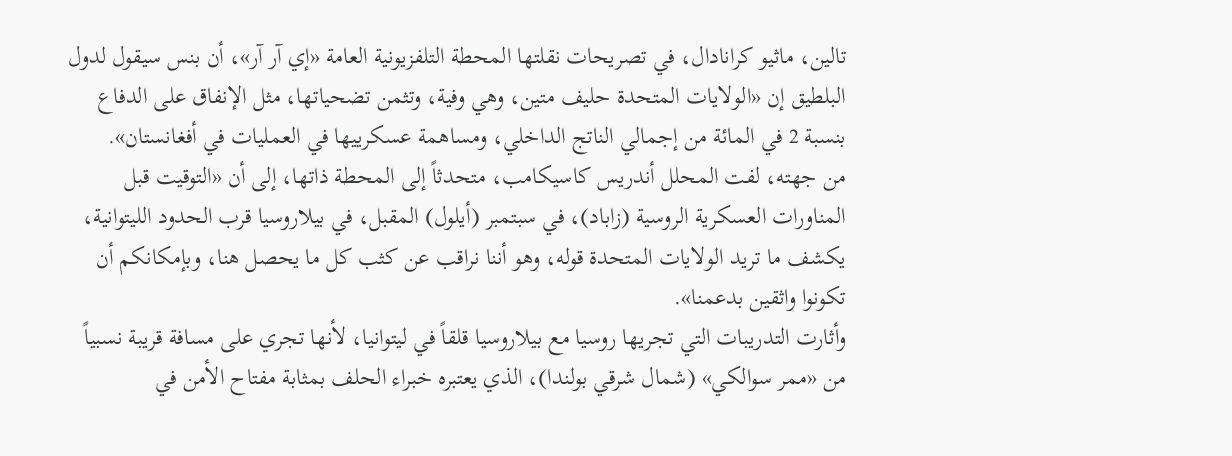تالين، ماثيو كرانادال، في تصريحات نقلتها المحطة التلفزيونية العامة «إي آر آر»، أن بنس سيقول لدول البلطيق إن «الولايات المتحدة حليف متين، وهي وفية، وتثمن تضحياتها، مثل الإنفاق على الدفاع بنسبة 2 في المائة من إجمالي الناتج الداخلي، ومساهمة عسكرييها في العمليات في أفغانستان».
من جهته، لفت المحلل أندريس كاسيكامب، متحدثاً إلى المحطة ذاتها، إلى أن «التوقيت قبل المناورات العسكرية الروسية (زاباد)، في سبتمبر (أيلول) المقبل، في بيلاروسيا قرب الحدود الليتوانية، يكشف ما تريد الولايات المتحدة قوله، وهو أننا نراقب عن كثب كل ما يحصل هنا، وبإمكانكم أن تكونوا واثقين بدعمنا».
وأثارت التدريبات التي تجريها روسيا مع بيلاروسيا قلقاً في ليتوانيا، لأنها تجري على مسافة قريبة نسبياً من «ممر سوالكي» (شمال شرقي بولندا)، الذي يعتبره خبراء الحلف بمثابة مفتاح الأمن في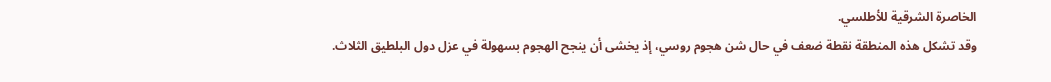الخاصرة الشرقية للأطلسي.
وقد تشكل هذه المنطقة نقطة ضعف في حال شن هجوم روسي، إذ يخشى أن ينجح الهجوم بسهولة في عزل دول البلطيق الثلاث.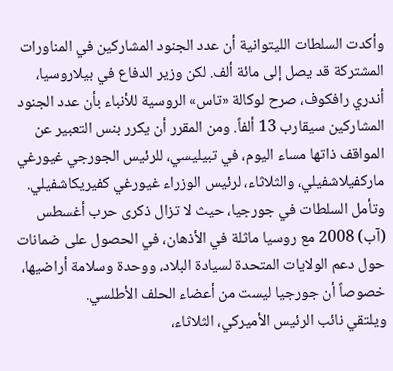وأكدت السلطات الليتوانية أن عدد الجنود المشاركين في المناورات المشتركة قد يصل إلى مائة ألف. لكن وزير الدفاع في بيلاروسيا، أندري رافكوف، صرح لوكالة «تاس» الروسية للأنباء بأن عدد الجنود المشاركين سيقارب 13 ألفاً. ومن المقرر أن يكرر بنس التعبير عن المواقف ذاتها مساء اليوم، في تبيليسي، للرئيس الجورجي غيورغي ماركفيلاشفيلي، والثلاثاء، لرئيس الوزراء غيورغي كفيريكاشفيلي. وتأمل السلطات في جورجيا، حيث لا تزال ذكرى حرب أغسطس (آب) 2008 مع روسيا ماثلة في الأذهان، في الحصول على ضمانات حول دعم الولايات المتحدة لسيادة البلاد، ووحدة وسلامة أراضيها، خصوصاً أن جورجيا ليست من أعضاء الحلف الأطلسي.
ويلتقي نائب الرئيس الأميركي، الثلاثاء،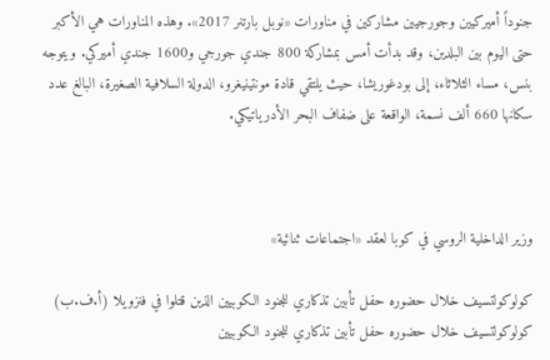جنوداً أميركيين وجورجيين مشاركين في مناورات «نوبل بارتنر 2017». وهذه المناورات هي الأكبر حتى اليوم بين البلدين، وقد بدأت أمس بمشاركة 800 جندي جورجي و1600 جندي أميركي. ويتوجه بنس، مساء الثلاثاء، إلى بودغوريشا، حيث يلتقي قادة مونتينيغرو، الدولة السلافية الصغيرة، البالغ عدد سكانها 660 ألف نسمة، الواقعة على ضفاف البحر الأدرياتيكي.



وزير الداخلية الروسي في كوبا لعقد «اجتماعات ثنائية»

كولوكولتسيف خلال حضوره حفل تأبين تذكاري للجنود الكوبيين الذين قتلوا في فنزويلا (أ.ف.ب)
كولوكولتسيف خلال حضوره حفل تأبين تذكاري للجنود الكوبيين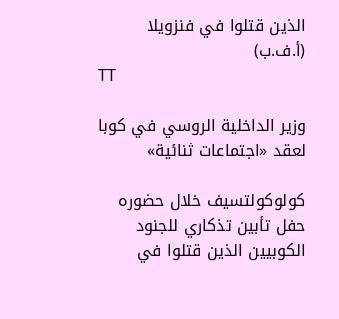الذين قتلوا في فنزويلا (أ.ف.ب)
TT

وزير الداخلية الروسي في كوبا لعقد «اجتماعات ثنائية»

كولوكولتسيف خلال حضوره حفل تأبين تذكاري للجنود الكوبيين الذين قتلوا في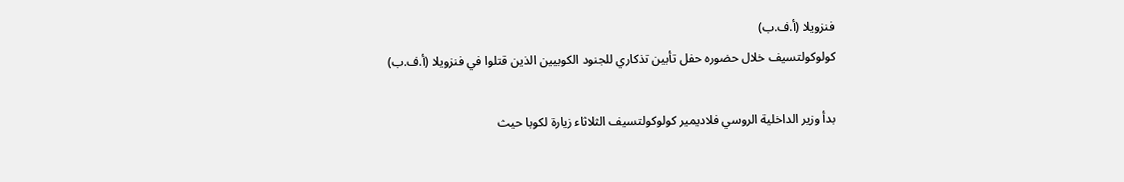فنزويلا (أ.ف.ب)
كولوكولتسيف خلال حضوره حفل تأبين تذكاري للجنود الكوبيين الذين قتلوا في فنزويلا (أ.ف.ب)

بدأ وزير الداخلية الروسي فلاديمير كولوكولتسيف الثلاثاء زيارة لكوبا حيث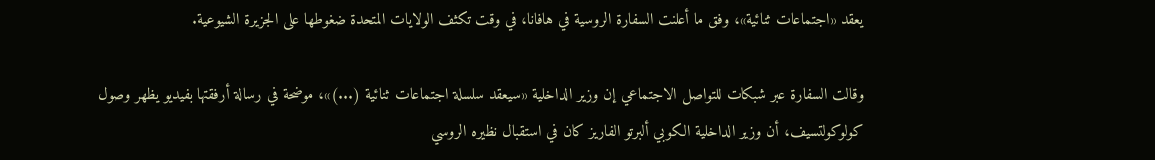يعقد «اجتماعات ثنائية»، وفق ما أعلنت السفارة الروسية في هافانا، في وقت تكثف الولايات المتحدة ضغوطها على الجزيرة الشيوعية.

وقالت السفارة عبر شبكات للتواصل الاجتماعي إن وزير الداخلية «سيعقد سلسلة اجتماعات ثنائية (...)»، موضحة في رسالة أرفقتها بفيديو يظهر وصول كولوكولتسيف، أن وزير الداخلية الكوبي ألبرتو الفاريز كان في استقبال نظيره الروسي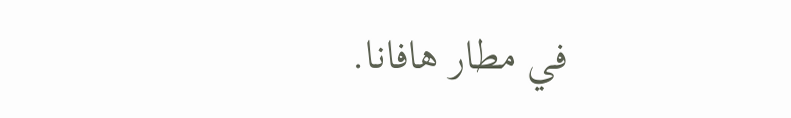في مطار هافانا.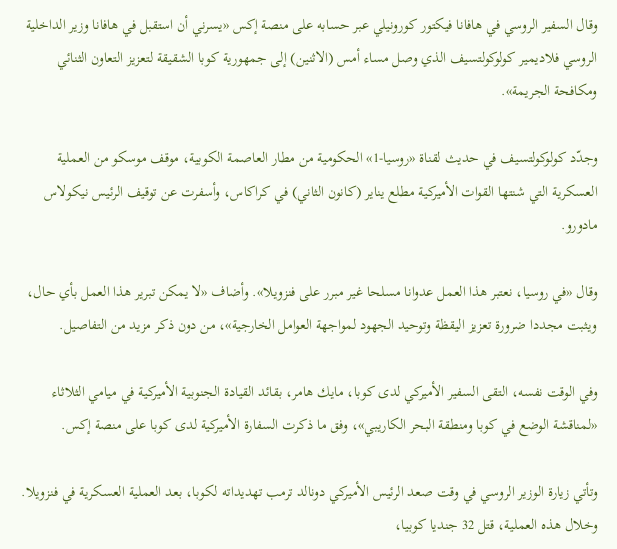وقال السفير الروسي في هافانا فيكتور كورونيلي عبر حسابه على منصة إكس «يسرني أن استقبل في هافانا وزير الداخلية الروسي فلاديمير كولوكولتسيف الذي وصل مساء أمس (الاثنين) إلى جمهورية كوبا الشقيقة لتعزيز التعاون الثنائي ومكافحة الجريمة».

وجدّد كولوكولتسيف في حديث لقناة «روسيا-1» الحكومية من مطار العاصمة الكوبية، موقف موسكو من العملية العسكرية التي شنتها القوات الأميركية مطلع يناير (كانون الثاني) في كراكاس، وأسفرت عن توقيف الرئيس نيكولاس مادورو.

وقال «في روسيا، نعتبر هذا العمل عدوانا مسلحا غير مبرر على فنزويلا». وأضاف «لا يمكن تبرير هذا العمل بأي حال، ويثبت مجددا ضرورة تعزيز اليقظة وتوحيد الجهود لمواجهة العوامل الخارجية»، من دون ذكر مزيد من التفاصيل.

وفي الوقت نفسه، التقى السفير الأميركي لدى كوبا، مايك هامر، بقائد القيادة الجنوبية الأميركية في ميامي الثلاثاء «لمناقشة الوضع في كوبا ومنطقة البحر الكاريبي»، وفق ما ذكرت السفارة الأميركية لدى كوبا على منصة إكس.

وتأتي زيارة الوزير الروسي في وقت صعد الرئيس الأميركي دونالد ترمب تهديداته لكوبا، بعد العملية العسكرية في فنزويلا. وخلال هذه العملية، قتل 32 جنديا كوبيا،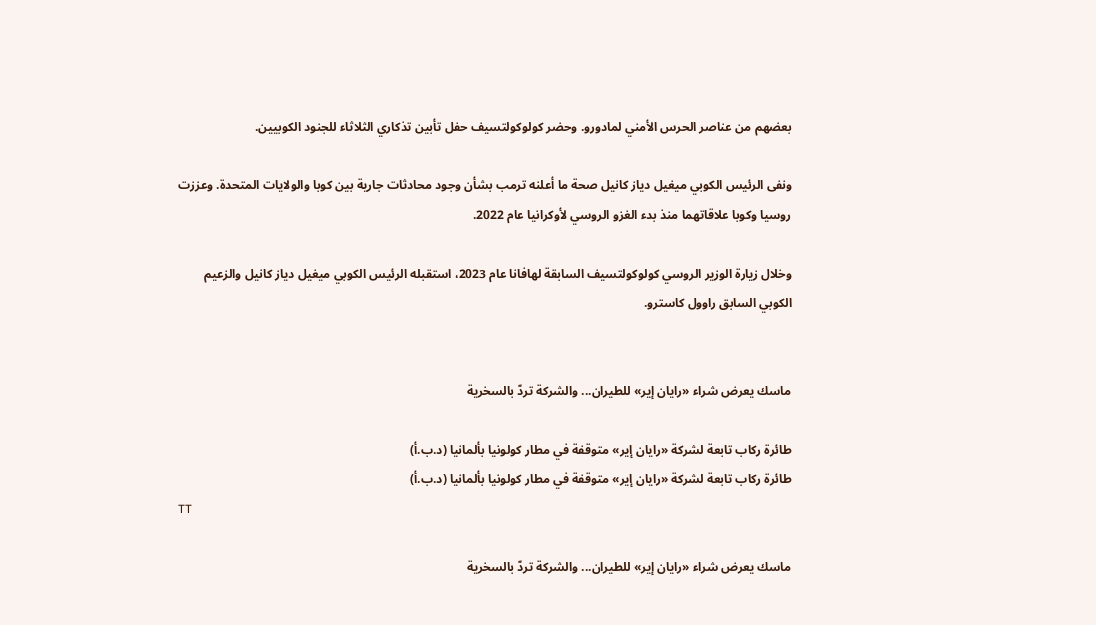بعضهم من عناصر الحرس الأمني لمادورو. وحضر كولوكولتسيف حفل تأبين تذكاري الثلاثاء للجنود الكوبيين.

ونفى الرئيس الكوبي ميغيل دياز كانيل صحة ما أعلنه ترمب بشأن وجود محادثات جارية بين كوبا والولايات المتحدة. وعززت روسيا وكوبا علاقاتهما منذ بدء الغزو الروسي لأوكرانيا عام 2022.

وخلال زيارة الوزير الروسي كولوكولتسيف السابقة لهافانا عام 2023، استقبله الرئيس الكوبي ميغيل دياز كانيل والزعيم الكوبي السابق راوول كاسترو.


ماسك يعرض شراء «رايان إير» للطيران... والشركة تردّ بالسخرية

طائرة ركاب تابعة لشركة «رايان إير» متوقفة في مطار كولونيا بألمانيا (د.ب.أ)
طائرة ركاب تابعة لشركة «رايان إير» متوقفة في مطار كولونيا بألمانيا (د.ب.أ)
TT

ماسك يعرض شراء «رايان إير» للطيران... والشركة تردّ بالسخرية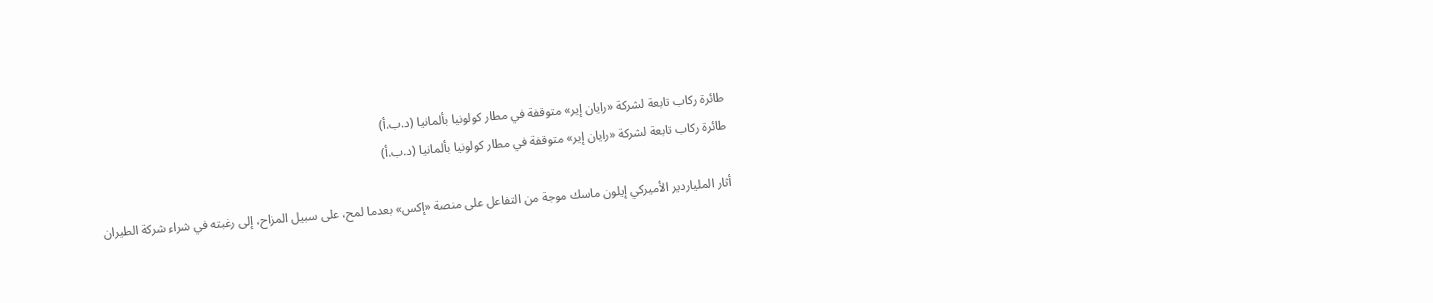طائرة ركاب تابعة لشركة «رايان إير» متوقفة في مطار كولونيا بألمانيا (د.ب.أ)
طائرة ركاب تابعة لشركة «رايان إير» متوقفة في مطار كولونيا بألمانيا (د.ب.أ)

أثار الملياردير الأميركي إيلون ماسك موجة من التفاعل على منصة «إكس» بعدما لمح، على سبيل المزاح، إلى رغبته في شراء شركة الطيران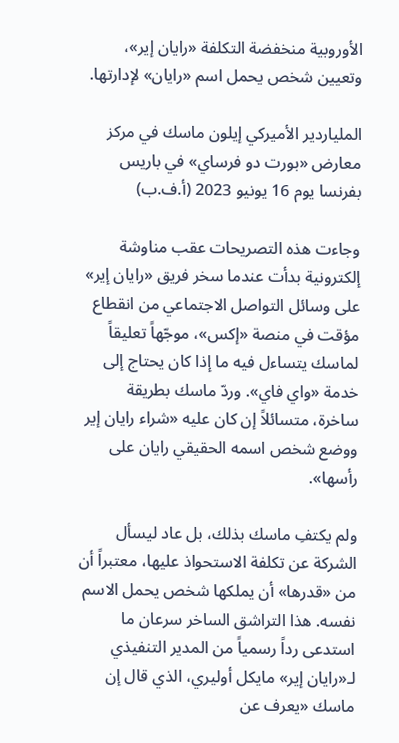الأوروبية منخفضة التكلفة «رايان إير»، وتعيين شخص يحمل اسم «رايان» لإدارتها.

الملياردير الأميركي إيلون ماسك في مركز معارض «بورت دو فرساي» في باريس بفرنسا يوم 16 يونيو 2023 (أ.ف.ب)

وجاءت هذه التصريحات عقب مناوشة إلكترونية بدأت عندما سخر فريق «رايان إير» على وسائل التواصل الاجتماعي من انقطاع مؤقت في منصة «إكس»، موجّهاً تعليقاً لماسك يتساءل فيه ما إذا كان يحتاج إلى خدمة «واي فاي». وردّ ماسك بطريقة ساخرة، متسائلاً إن كان عليه «شراء رايان إير ووضع شخص اسمه الحقيقي رايان على رأسها».

ولم يكتفِ ماسك بذلك، بل عاد ليسأل الشركة عن تكلفة الاستحواذ عليها، معتبراً أن من «قدرها» أن يملكها شخص يحمل الاسم نفسه. هذا التراشق الساخر سرعان ما استدعى رداً رسمياً من المدير التنفيذي لـ«رايان إير» مايكل أوليري، الذي قال إن ماسك «يعرف عن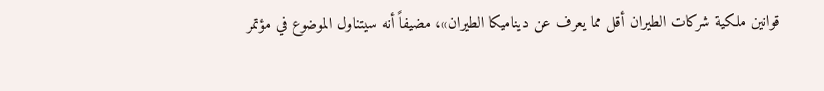قوانين ملكية شركات الطيران أقل مما يعرف عن ديناميكا الطيران»، مضيفاً أنه سيتناول الموضوع في مؤتمر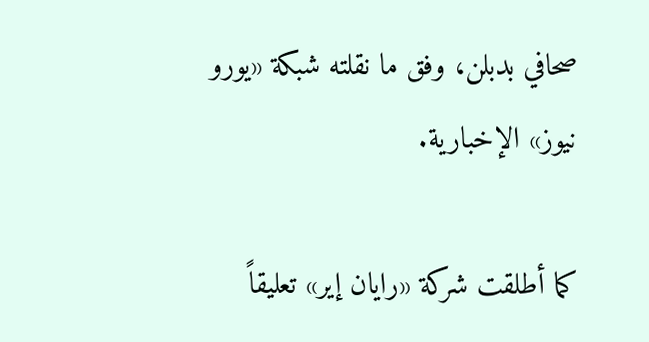صحافي بدبلن، وفق ما نقلته شبكة «يورو نيوز» الإخبارية.

كما أطلقت شركة «رايان إير» تعليقاً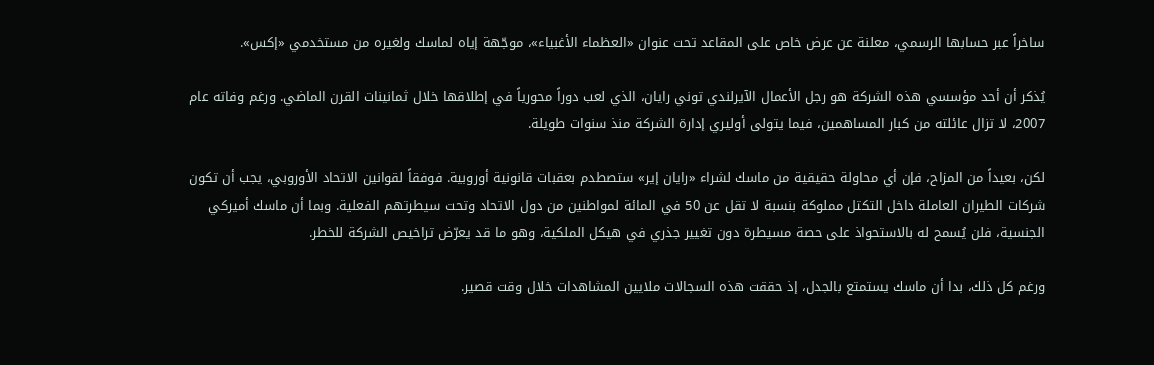ساخراً عبر حسابها الرسمي، معلنة عن عرض خاص على المقاعد تحت عنوان «العظماء الأغبياء»، موجّهة إياه لماسك ولغيره من مستخدمي «إكس».

يُذكر أن أحد مؤسسي هذه الشركة هو رجل الأعمال الآيرلندي توني رايان، الذي لعب دوراً محورياً في إطلاقها خلال ثمانينات القرن الماضي. ورغم وفاته عام 2007، لا تزال عائلته من كبار المساهمين، فيما يتولى أوليري إدارة الشركة منذ سنوات طويلة.

لكن، بعيداً من المزاح، فإن أي محاولة حقيقية من ماسك لشراء «رايان إير» ستصطدم بعقبات قانونية أوروبية. فوفقاً لقوانين الاتحاد الأوروبي، يجب أن تكون شركات الطيران العاملة داخل التكتل مملوكة بنسبة لا تقل عن 50 في المائة لمواطنين من دول الاتحاد وتحت سيطرتهم الفعلية. وبما أن ماسك أميركي الجنسية، فلن يُسمح له بالاستحواذ على حصة مسيطرة دون تغيير جذري في هيكل الملكية، وهو ما قد يعرّض تراخيص الشركة للخطر.

ورغم كل ذلك، بدا أن ماسك يستمتع بالجدل، إذ حققت هذه السجالات ملايين المشاهدات خلال وقت قصير.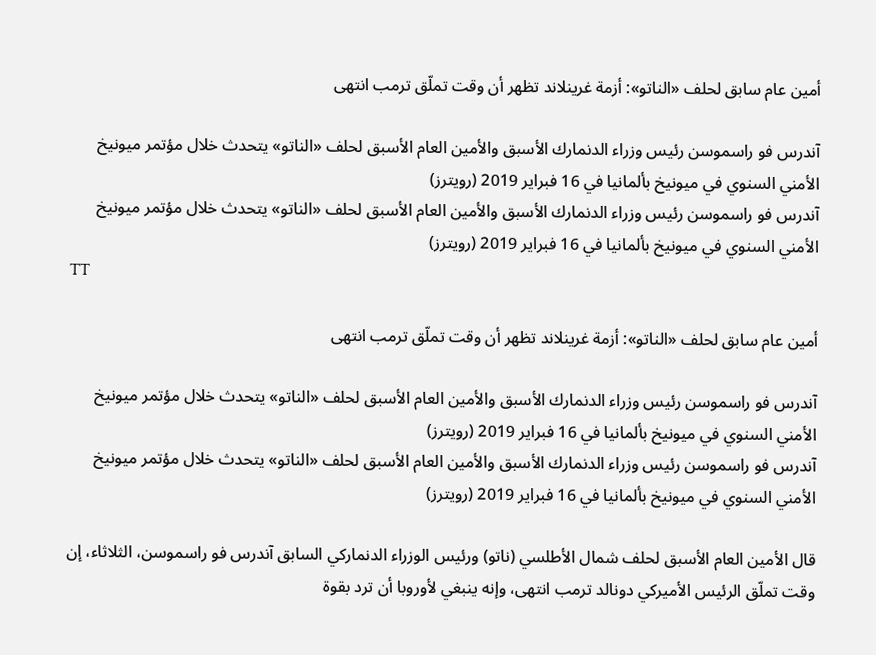أمين عام سابق لحلف «الناتو»: أزمة غرينلاند تظهر أن وقت تملّق ترمب انتهى

آندرس فو راسموسن رئيس وزراء الدنمارك الأسبق والأمين العام الأسبق لحلف «الناتو» يتحدث خلال مؤتمر ميونيخ الأمني السنوي في ميونيخ بألمانيا في 16 فبراير 2019 (رويترز)
آندرس فو راسموسن رئيس وزراء الدنمارك الأسبق والأمين العام الأسبق لحلف «الناتو» يتحدث خلال مؤتمر ميونيخ الأمني السنوي في ميونيخ بألمانيا في 16 فبراير 2019 (رويترز)
TT

أمين عام سابق لحلف «الناتو»: أزمة غرينلاند تظهر أن وقت تملّق ترمب انتهى

آندرس فو راسموسن رئيس وزراء الدنمارك الأسبق والأمين العام الأسبق لحلف «الناتو» يتحدث خلال مؤتمر ميونيخ الأمني السنوي في ميونيخ بألمانيا في 16 فبراير 2019 (رويترز)
آندرس فو راسموسن رئيس وزراء الدنمارك الأسبق والأمين العام الأسبق لحلف «الناتو» يتحدث خلال مؤتمر ميونيخ الأمني السنوي في ميونيخ بألمانيا في 16 فبراير 2019 (رويترز)

قال الأمين العام الأسبق لحلف شمال الأطلسي (ناتو) ورئيس الوزراء الدنماركي السابق آندرس فو راسموسن، الثلاثاء، إن وقت تملّق الرئيس الأميركي دونالد ترمب انتهى، وإنه ينبغي لأوروبا أن ترد بقوة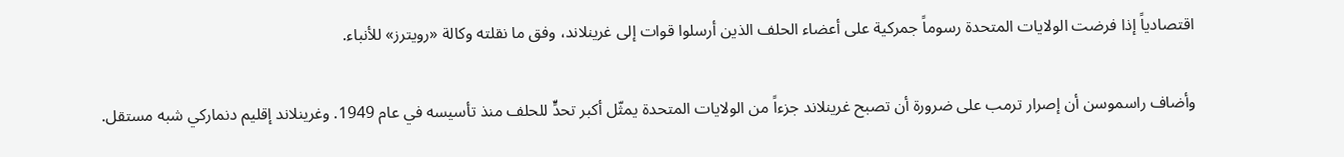اقتصادياً إذا فرضت الولايات المتحدة رسوماً جمركية على أعضاء الحلف الذين أرسلوا قوات إلى غرينلاند، وفق ما نقلته وكالة «رويترز» للأنباء.

وأضاف راسموسن أن إصرار ترمب على ضرورة أن تصبح ‌غرينلاند جزءاً من ‌الولايات المتحدة يمثّل ‌أكبر تحدٍّ للحلف ‌منذ تأسيسه في عام 1949. وغرينلاند إقليم دنماركي شبه مستقل.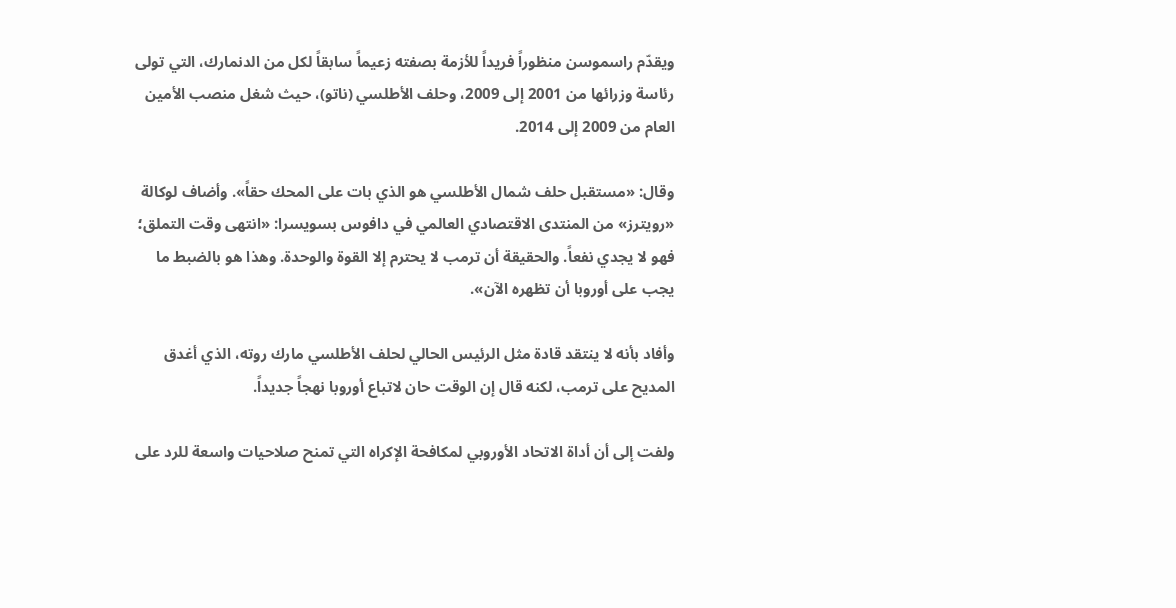ويقدّم راسموسن منظوراً فريداً للأزمة بصفته زعيماً سابقاً لكل من الدنمارك، التي تولى رئاسة وزرائها من 2001 إلى 2009، وحلف الأطلسي (ناتو)، حيث شغل منصب الأمين العام من 2009 إلى 2014.

وقال: «مستقبل حلف شمال الأطلسي ‌هو الذي بات على المحك حقاً». وأضاف لوكالة «رويترز» من المنتدى الاقتصادي العالمي في دافوس بسويسرا: «انتهى وقت التملق؛ فهو لا يجدي نفعاً. والحقيقة أن ترمب لا يحترم إلا القوة والوحدة. وهذا هو بالضبط ما يجب على أوروبا أن تظهره الآن».

وأفاد بأنه لا ينتقد قادة مثل الرئيس الحالي لحلف الأطلسي مارك روته، الذي أغدق المديح على ترمب، لكنه قال إن الوقت حان لاتباع أوروبا نهجاً جديداً.

ولفت إلى أن أداة الاتحاد الأوروبي لمكافحة الإكراه التي تمنح صلاحيات واسعة للرد على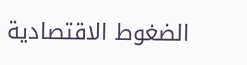الضغوط الاقتصادية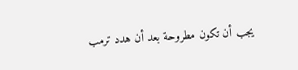يجب أن تكون مطروحة بعد أن هدد ترمب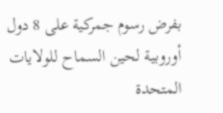بفرض رسوم جمركية على 8 دول أوروبية لحين السماح للولايات المتحدة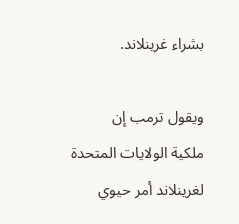بشراء غرينلاند.

ويقول ترمب إن ملكية ‌الولايات المتحدة لغرينلاند أمر حيوي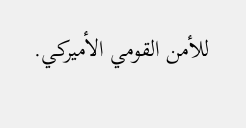للأمن القومي الأميركي.